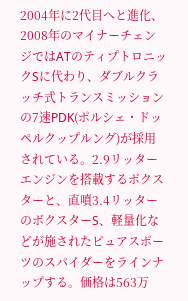2004年に2代目へと進化、2008年のマイナーチェンジではATのティプトロニックSに代わり、ダブルクラッチ式トランスミッションの7速PDK(ポルシェ・ドッペルクップルング)が採用されている。2.9リッターエンジンを搭載するボクスターと、直噴3.4リッターのボクスターS、軽量化などが施されたピュアスポーツのスパイダーをラインナップする。価格は563万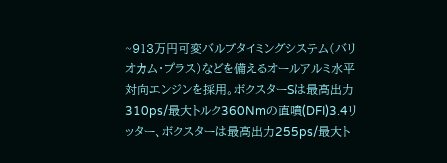~913万円可変バルブタイミングシステム(バリオカム・プラス)などを備えるオールアルミ水平対向エンジンを採用。ボクスターSは最高出力310ps/最大トルク360Nmの直噴(DFI)3.4リッター、ボクスターは最高出力255ps/最大ト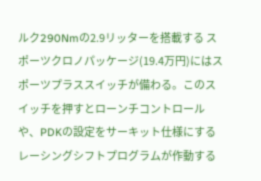ルク290Nmの2.9リッターを搭載する スポーツクロノパッケージ(19.4万円)にはスポーツプラススイッチが備わる。このスイッチを押すとローンチコントロールや、PDKの設定をサーキット仕様にするレーシングシフトプログラムが作動する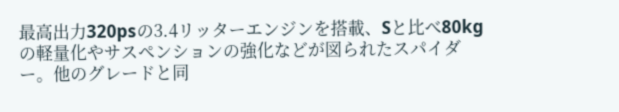最高出力320psの3.4リッターエンジンを搭載、Sと比べ80kgの軽量化やサスペンションの強化などが図られたスパイダー。他のグレードと同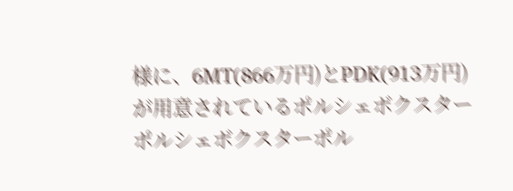様に、6MT(866万円)とPDK(913万円)が用意されているポルシェボクスターポルシェボクスターポル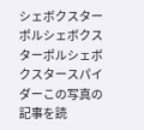シェボクスターポルシェボクスターポルシェボクスタースパイダーこの写真の記事を読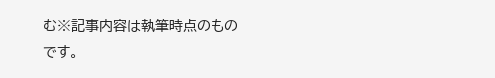む※記事内容は執筆時点のものです。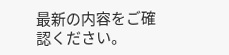最新の内容をご確認ください。